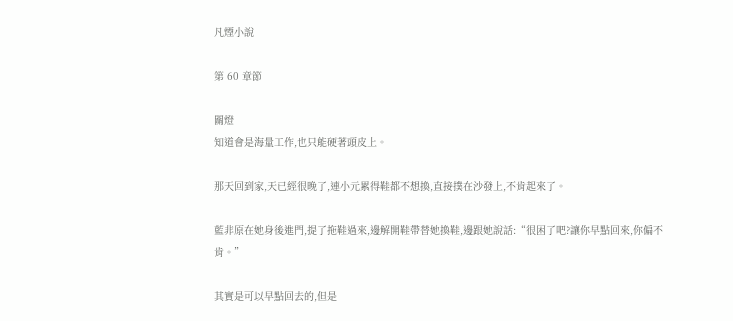凡煙小說

第 60 章節

關燈
知道會是海量工作,也只能硬著頭皮上。

那天回到家,天已經很晚了,連小元累得鞋都不想換,直接撲在沙發上,不肯起來了。

藍非原在她身後進門,提了拖鞋過來,邊解開鞋帶替她換鞋,邊跟她說話:“很困了吧?讓你早點回來,你偏不肯。”

其實是可以早點回去的,但是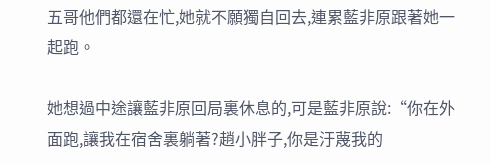五哥他們都還在忙,她就不願獨自回去,連累藍非原跟著她一起跑。

她想過中途讓藍非原回局裏休息的,可是藍非原說:“你在外面跑,讓我在宿舍裏躺著?趙小胖子,你是汙蔑我的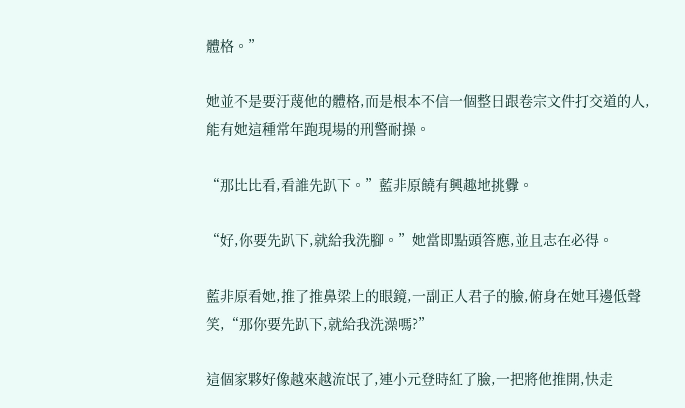體格。”

她並不是要汙蔑他的體格,而是根本不信一個整日跟卷宗文件打交道的人,能有她這種常年跑現場的刑警耐操。

“那比比看,看誰先趴下。”藍非原饒有興趣地挑釁。

“好,你要先趴下,就給我洗腳。”她當即點頭答應,並且志在必得。

藍非原看她,推了推鼻梁上的眼鏡,一副正人君子的臉,俯身在她耳邊低聲笑,“那你要先趴下,就給我洗澡嗎?”

這個家夥好像越來越流氓了,連小元登時紅了臉,一把將他推開,快走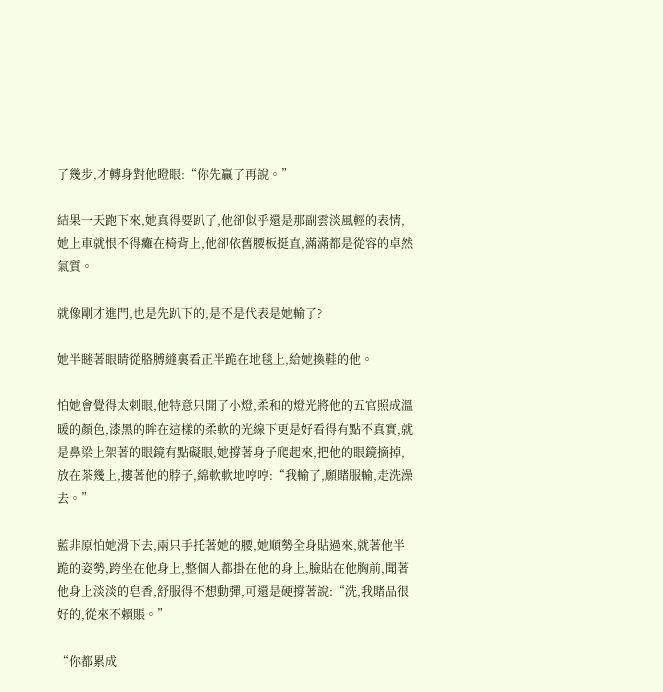了幾步,才轉身對他瞪眼:“你先贏了再說。”

結果一天跑下來,她真得要趴了,他卻似乎還是那副雲淡風輕的表情,她上車就恨不得癱在椅背上,他卻依舊腰板挺直,滿滿都是從容的卓然氣質。

就像剛才進門,也是先趴下的,是不是代表是她輸了?

她半瞇著眼睛從胳膊縫裏看正半跪在地毯上,給她換鞋的他。

怕她會覺得太刺眼,他特意只開了小燈,柔和的燈光將他的五官照成溫暖的顏色,漆黑的眸在這樣的柔軟的光線下更是好看得有點不真實,就是鼻梁上架著的眼鏡有點礙眼,她撐著身子爬起來,把他的眼鏡摘掉,放在茶幾上,摟著他的脖子,綿軟軟地哼哼:“我輸了,願賭服輸,走洗澡去。”

藍非原怕她滑下去,兩只手托著她的腰,她順勢全身貼過來,就著他半跪的姿勢,跨坐在他身上,整個人都掛在他的身上,臉貼在他胸前,聞著他身上淡淡的皂香,舒服得不想動彈,可還是硬撐著說:“洗,我賭品很好的,從來不賴賬。”

“你都累成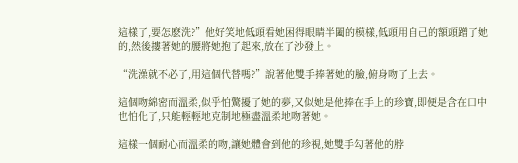這樣了,要怎麽洗?”他好笑地低頭看她困得眼睛半闔的模樣,低頭用自己的額頭蹭了她的,然後摟著她的腰將她抱了起來,放在了沙發上。

“洗澡就不必了,用這個代替嗎?”說著他雙手捧著她的臉,俯身吻了上去。

這個吻綿密而溫柔,似乎怕驚擾了她的夢,又似她是他捧在手上的珍寶,即便是含在口中也怕化了,只能輕輕地克制地極盡溫柔地吻著她。

這樣一個耐心而溫柔的吻,讓她體會到他的珍視,她雙手勾著他的脖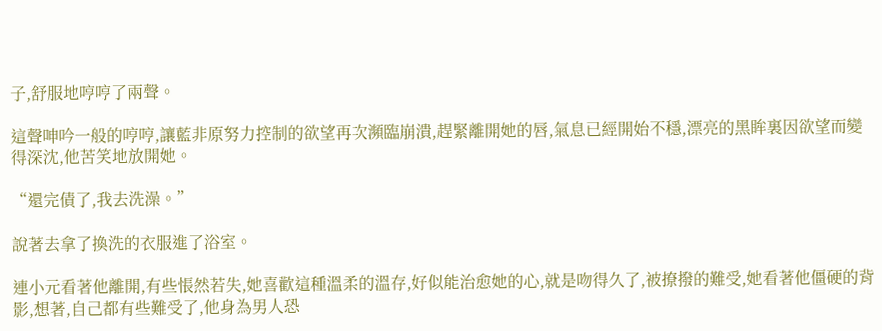子,舒服地哼哼了兩聲。

這聲呻吟一般的哼哼,讓藍非原努力控制的欲望再次瀕臨崩潰,趕緊離開她的唇,氣息已經開始不穩,漂亮的黑眸裏因欲望而變得深沈,他苦笑地放開她。

“還完債了,我去洗澡。”

說著去拿了換洗的衣服進了浴室。

連小元看著他離開,有些悵然若失,她喜歡這種溫柔的溫存,好似能治愈她的心,就是吻得久了,被撩撥的難受,她看著他僵硬的背影,想著,自己都有些難受了,他身為男人恐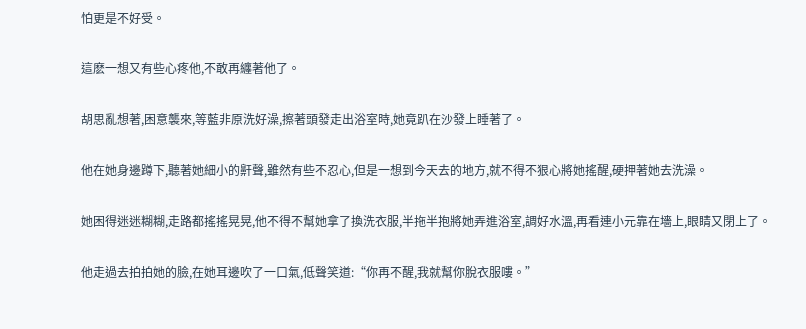怕更是不好受。

這麽一想又有些心疼他,不敢再纏著他了。

胡思亂想著,困意襲來,等藍非原洗好澡,擦著頭發走出浴室時,她竟趴在沙發上睡著了。

他在她身邊蹲下,聽著她細小的鼾聲,雖然有些不忍心,但是一想到今天去的地方,就不得不狠心將她搖醒,硬押著她去洗澡。

她困得迷迷糊糊,走路都搖搖晃晃,他不得不幫她拿了換洗衣服,半拖半抱將她弄進浴室,調好水溫,再看連小元靠在墻上,眼睛又閉上了。

他走過去拍拍她的臉,在她耳邊吹了一口氣,低聲笑道:“你再不醒,我就幫你脫衣服嘍。”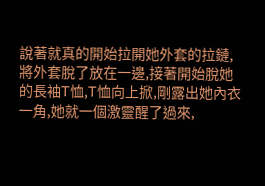說著就真的開始拉開她外套的拉鏈,將外套脫了放在一邊,接著開始脫她的長袖T恤,T恤向上掀,剛露出她內衣一角,她就一個激靈醒了過來,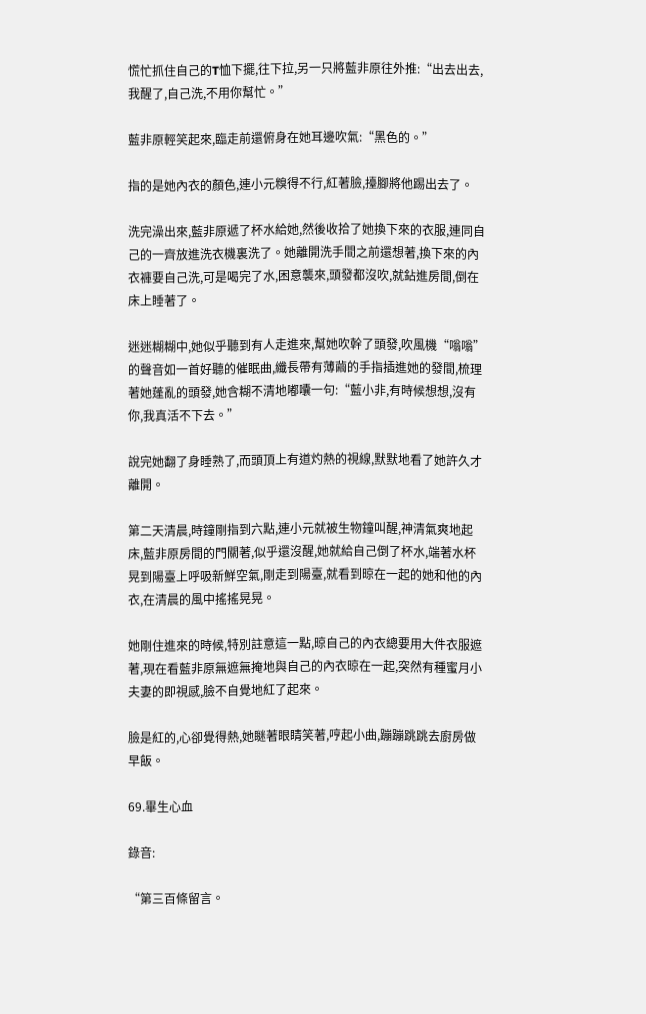慌忙抓住自己的T恤下擺,往下拉,另一只將藍非原往外推:“出去出去,我醒了,自己洗,不用你幫忙。”

藍非原輕笑起來,臨走前還俯身在她耳邊吹氣:“黑色的。”

指的是她內衣的顏色,連小元糗得不行,紅著臉,擡腳將他踢出去了。

洗完澡出來,藍非原遞了杯水給她,然後收拾了她換下來的衣服,連同自己的一齊放進洗衣機裏洗了。她離開洗手間之前還想著,換下來的內衣褲要自己洗,可是喝完了水,困意襲來,頭發都沒吹,就鉆進房間,倒在床上睡著了。

迷迷糊糊中,她似乎聽到有人走進來,幫她吹幹了頭發,吹風機“嗡嗡”的聲音如一首好聽的催眠曲,纖長帶有薄繭的手指插進她的發間,梳理著她蓬亂的頭發,她含糊不清地嘟囔一句:“藍小非,有時候想想,沒有你,我真活不下去。”

說完她翻了身睡熟了,而頭頂上有道灼熱的視線,默默地看了她許久才離開。

第二天清晨,時鐘剛指到六點,連小元就被生物鐘叫醒,神清氣爽地起床,藍非原房間的門關著,似乎還沒醒,她就給自己倒了杯水,端著水杯晃到陽臺上呼吸新鮮空氣,剛走到陽臺,就看到晾在一起的她和他的內衣,在清晨的風中搖搖晃晃。

她剛住進來的時候,特別註意這一點,晾自己的內衣總要用大件衣服遮著,現在看藍非原無遮無掩地與自己的內衣晾在一起,突然有種蜜月小夫妻的即視感,臉不自覺地紅了起來。

臉是紅的,心卻覺得熱,她瞇著眼睛笑著,哼起小曲,蹦蹦跳跳去廚房做早飯。

69.畢生心血

錄音:

“第三百條留言。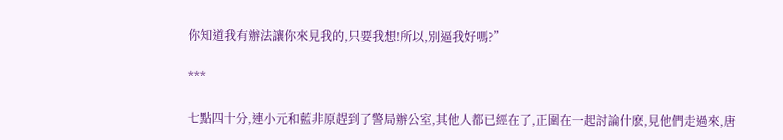你知道我有辦法讓你來見我的,只要我想!所以,別逼我好嗎?”

***

七點四十分,連小元和藍非原趕到了警局辦公室,其他人都已經在了,正圍在一起討論什麽,見他們走過來,唐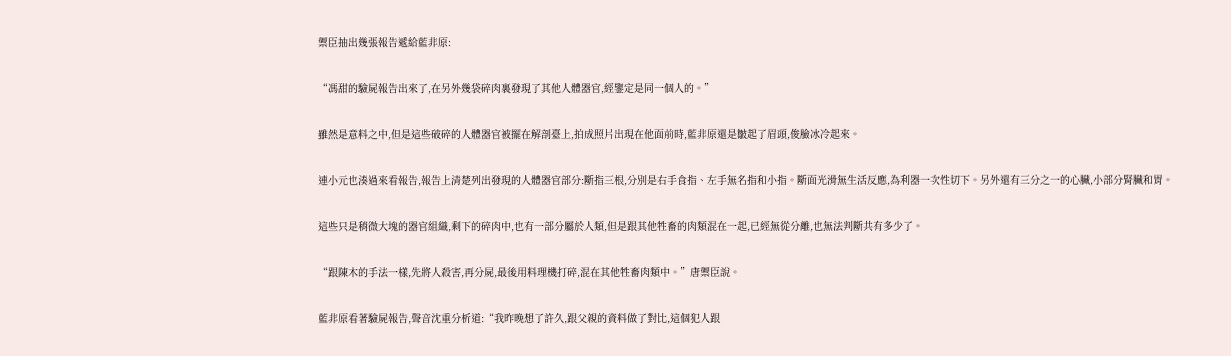禦臣抽出幾張報告遞給藍非原:

“馮甜的驗屍報告出來了,在另外幾袋碎肉裏發現了其他人體器官,經鑒定是同一個人的。”

雖然是意料之中,但是這些破碎的人體器官被擺在解剖臺上,拍成照片出現在他面前時,藍非原還是皺起了眉頭,俊臉冰冷起來。

連小元也湊過來看報告,報告上清楚列出發現的人體器官部分:斷指三根,分別是右手食指、左手無名指和小指。斷面光滑無生活反應,為利器一次性切下。另外還有三分之一的心臟,小部分腎臟和胃。

這些只是稍微大塊的器官組織,剩下的碎肉中,也有一部分屬於人類,但是跟其他牲畜的肉類混在一起,已經無從分離,也無法判斷共有多少了。

“跟陳木的手法一樣,先將人殺害,再分屍,最後用料理機打碎,混在其他牲畜肉類中。”唐禦臣說。

藍非原看著驗屍報告,聲音沈重分析道:“我昨晚想了許久,跟父親的資料做了對比,這個犯人跟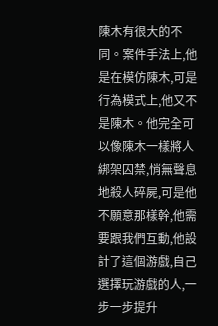陳木有很大的不同。案件手法上,他是在模仿陳木,可是行為模式上,他又不是陳木。他完全可以像陳木一樣將人綁架囚禁,悄無聲息地殺人碎屍,可是他不願意那樣幹,他需要跟我們互動,他設計了這個游戲,自己選擇玩游戲的人,一步一步提升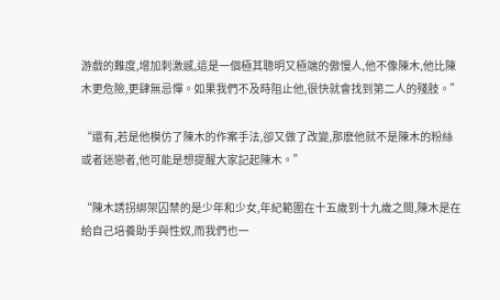游戲的難度,增加刺激感,這是一個極其聰明又極端的傲慢人,他不像陳木,他比陳木更危險,更肆無忌憚。如果我們不及時阻止他,很快就會找到第二人的殘肢。”

“還有,若是他模仿了陳木的作案手法,卻又做了改變,那麽他就不是陳木的粉絲或者迷戀者,他可能是想提醒大家記起陳木。”

“陳木誘拐綁架囚禁的是少年和少女,年紀範圍在十五歲到十九歲之間,陳木是在給自己培養助手與性奴,而我們也一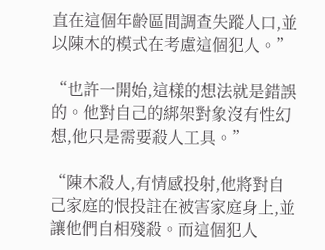直在這個年齡區間調查失蹤人口,並以陳木的模式在考慮這個犯人。”

“也許一開始,這樣的想法就是錯誤的。他對自己的綁架對象沒有性幻想,他只是需要殺人工具。”

“陳木殺人,有情感投射,他將對自己家庭的恨投註在被害家庭身上,並讓他們自相殘殺。而這個犯人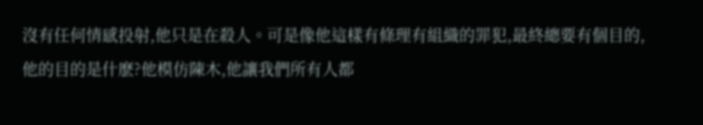沒有任何情感投射,他只是在殺人。可是像他這樣有條理有組織的罪犯,最終總要有個目的,他的目的是什麽?他模仿陳木,他讓我們所有人都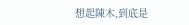想起陳木,到底是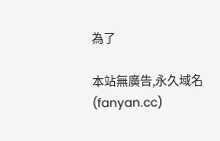為了

本站無廣告,永久域名(fanyan.cc)